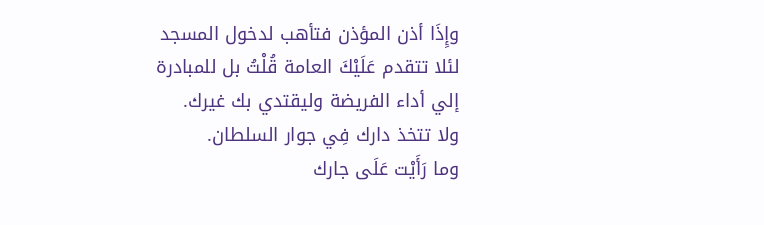وإِذَا أذن المؤذن فتأهب لدخول المسجد لئلا تتقدم عَلَيْكَ العامة قُلْتُ بل للمبادرة إلي أداء الفريضة وليقتدي بك غيرك.
ولا تتخذ دارك فِي جوار السلطان.
وما رَأَيْت عَلَى جارك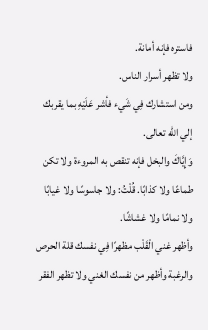فاستره فإنه أمانة.
ولا تظهر أسرار الناس.
ومن استشارك فِي شَيء فأشر عَلَيْهِ بما يقربك إلي الله تعالى.
وَإِيَّاكَ والبخل فإنه تنقص به المروءة ولا تكن طماعًا ولا كذابًا. قُلْتُ: ولا جاسوسًا ولا غيابًا ولا نمامًا ولا غشاشًا.
وأظهر غني الْقَلْب مظهرًا فِي نفسك قلة الحرص والرغبة وأظهر من نفسك الغني ولا تظهر الفقر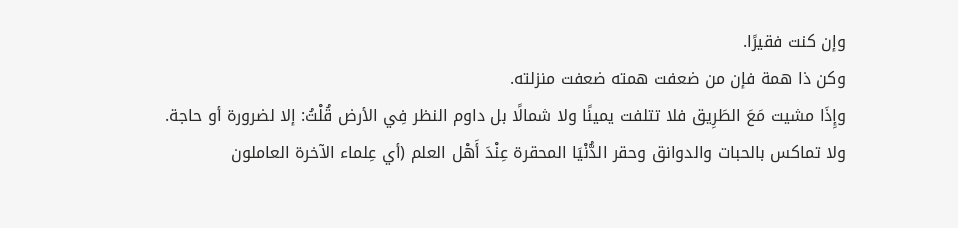وإن كنت فقيرًا.
وكن ذا همة فإن من ضعفت همته ضعفت منزلته.
وإِذَا مشيت مَعَ الطَرِيق فلا تتلفت يمينًا ولا شمالًا بل داوم النظر فِي الأرض قُلْتُ: إلا لضرورة أو حاجة.
ولا تماكس بالحبات والدوانق وحقر الدُّنْيَا المحقرة عِنْدَ أَهْل العلم (أي عِلماء الآخرة العاملون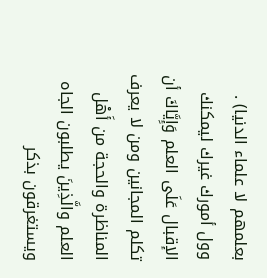بعلمهم لا علماء الدنيا) .
وول أمورك غيرك ليمكنك الإقبال عَلَى العلم وَإِيَّاكَ أن تكلم المجانين ومن لا يعرف المناظرة والحجة من أَهْل العلم والَّذِينَ يطلبون الجاه ويستغرقون بذكر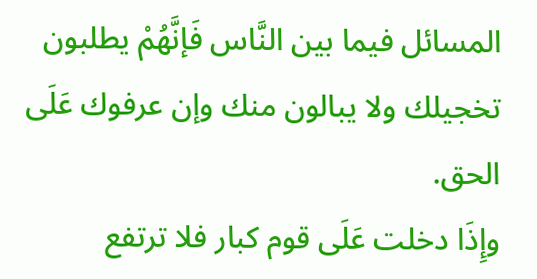المسائل فيما بين النَّاس فَإنَّهُمْ يطلبون تخجيلك ولا يبالون منك وإن عرفوك عَلَى الحق.
وإِذَا دخلت عَلَى قوم كبار فلا ترتفع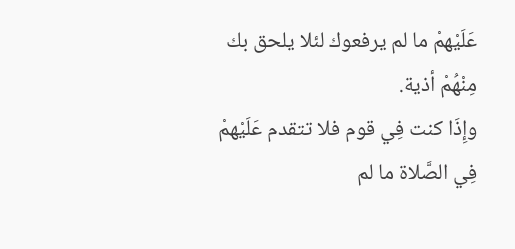عَلَيْهمْ ما لم يرفعوك لئلا يلحق بك مِنْهُمْ أذية.
وإِذَا كنت فِي قوم فلا تتقدم عَلَيْهمْ فِي الصَّلاة ما لم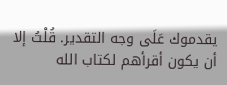يقدموك عَلَى وجه التقدير. قُلْتُ إلا أن يكون أقرأهم لكتاب الله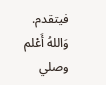فيتقدم.
وَاللهُ أَعْلم وصلي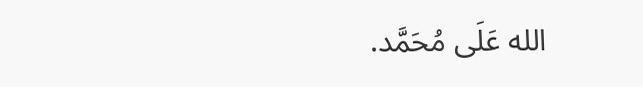الله عَلَى مُحَمَّد.